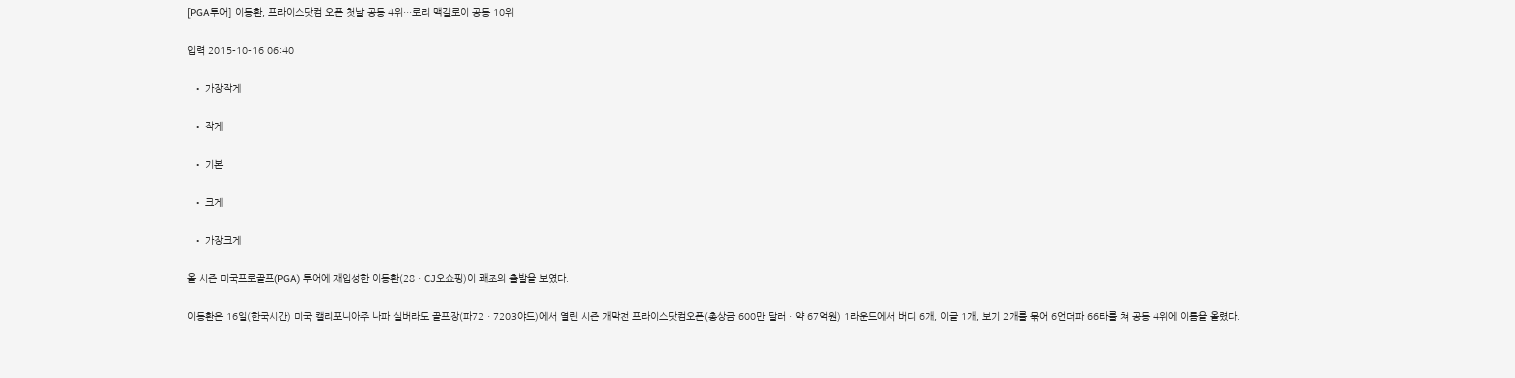[PGA투어] 이동환, 프라이스닷컴 오픈 첫날 공동 4위…로리 맥길로이 공동 10위

입력 2015-10-16 06:40

  • 가장작게

  • 작게

  • 기본

  • 크게

  • 가장크게

올 시즌 미국프로골프(PGA) 투어에 재입성한 이동환(28ㆍCJ오쇼핑)이 쾌조의 출발을 보였다.

이동환은 16일(한국시간) 미국 캘리포니아주 나파 실버라도 골프장(파72ㆍ7203야드)에서 열린 시즌 개막전 프라이스닷컴오픈(총상금 600만 달러ㆍ약 67억원) 1라운드에서 버디 6개, 이글 1개, 보기 2개를 묶어 6언더파 66타를 쳐 공동 4위에 이름을 올렸다.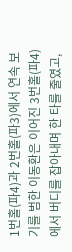1번홀(파4)과 2번홀(파3)에서 연속 보기를 범한 이동환은 이어진 3번홀(파4)에서 버디를 잡아내며 한 타를 줄였고,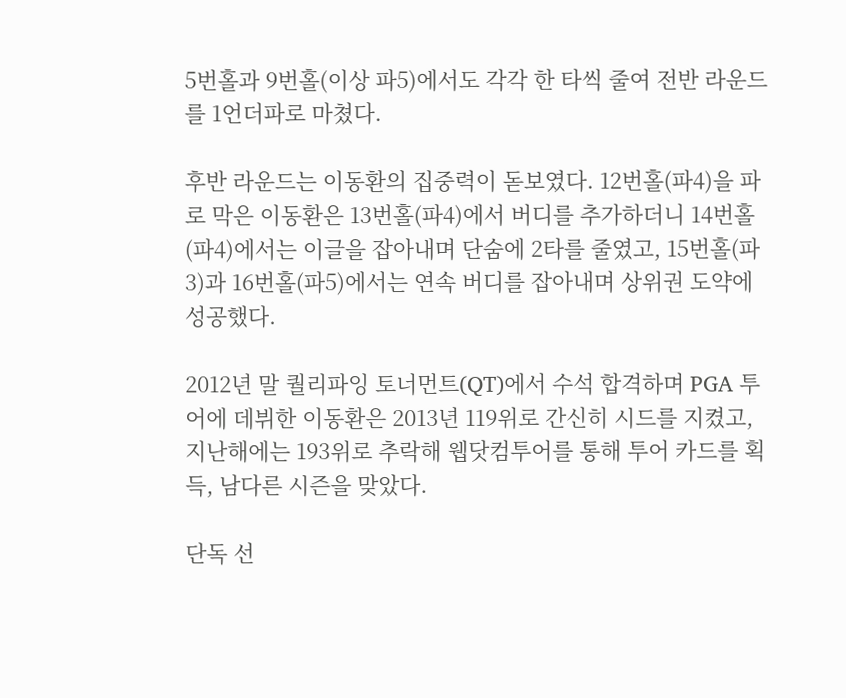5번홀과 9번홀(이상 파5)에서도 각각 한 타씩 줄여 전반 라운드를 1언더파로 마쳤다.

후반 라운드는 이동환의 집중력이 돋보였다. 12번홀(파4)을 파로 막은 이동환은 13번홀(파4)에서 버디를 추가하더니 14번홀(파4)에서는 이글을 잡아내며 단숨에 2타를 줄였고, 15번홀(파3)과 16번홀(파5)에서는 연속 버디를 잡아내며 상위권 도약에 성공했다.

2012년 말 퀄리파잉 토너먼트(QT)에서 수석 합격하며 PGA 투어에 데뷔한 이동환은 2013년 119위로 간신히 시드를 지켰고, 지난해에는 193위로 추락해 웹닷컴투어를 통해 투어 카드를 획득, 남다른 시즌을 맞았다.

단독 선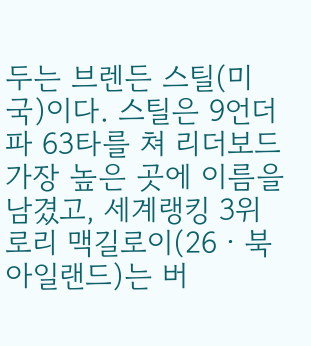두는 브렌든 스틸(미국)이다. 스틸은 9언더파 63타를 쳐 리더보드 가장 높은 곳에 이름을 남겼고, 세계랭킹 3위 로리 맥길로이(26ㆍ북아일랜드)는 버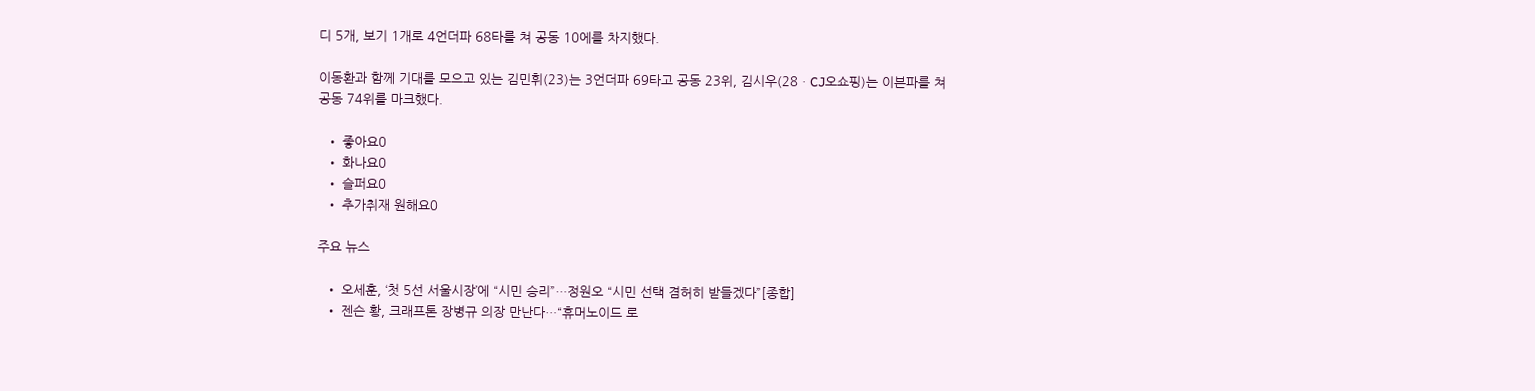디 5개, 보기 1개로 4언더파 68타를 쳐 공동 10에를 차지했다.

이동환과 함께 기대를 모으고 있는 김민휘(23)는 3언더파 69타고 공동 23위, 김시우(28ㆍCJ오쇼핑)는 이븐파를 쳐 공동 74위를 마크했다.

  • 좋아요0
  • 화나요0
  • 슬퍼요0
  • 추가취재 원해요0

주요 뉴스

  • 오세훈, ‘첫 5선 서울시장’에 “시민 승리”…정원오 “시민 선택 겸허히 받들겠다”[종합]
  • 젠슨 황, 크래프톤 장병규 의장 만난다…“휴머노이드 로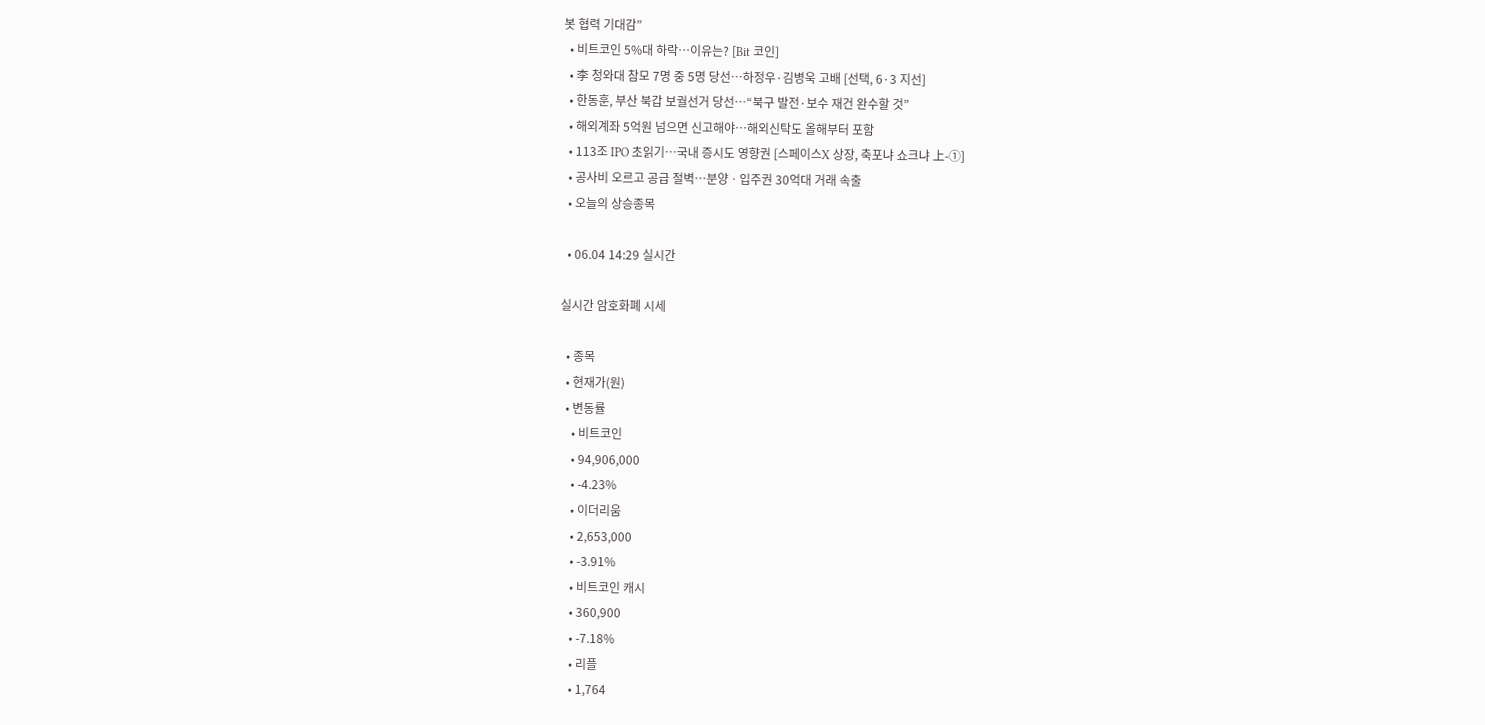봇 협력 기대감”
  • 비트코인 5%대 하락⋯이유는? [Bit 코인]
  • 李 청와대 참모 7명 중 5명 당선…하정우·김병욱 고배 [선택, 6·3 지선]
  • 한동훈, 부산 북갑 보궐선거 당선…“북구 발전·보수 재건 완수할 것”
  • 해외계좌 5억원 넘으면 신고해야…해외신탁도 올해부터 포함
  • 113조 IPO 초읽기…국내 증시도 영향권 [스페이스X 상장, 축포냐 쇼크냐 上-①]
  • 공사비 오르고 공급 절벽⋯분양ㆍ입주권 30억대 거래 속출
  • 오늘의 상승종목

  • 06.04 14:29 실시간

실시간 암호화폐 시세

  • 종목
  • 현재가(원)
  • 변동률
    • 비트코인
    • 94,906,000
    • -4.23%
    • 이더리움
    • 2,653,000
    • -3.91%
    • 비트코인 캐시
    • 360,900
    • -7.18%
    • 리플
    • 1,764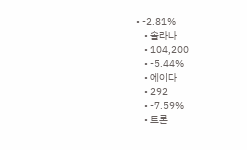• -2.81%
    • 솔라나
    • 104,200
    • -5.44%
    • 에이다
    • 292
    • -7.59%
    • 트론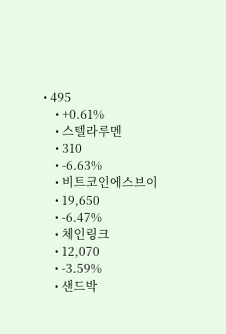• 495
    • +0.61%
    • 스텔라루멘
    • 310
    • -6.63%
    • 비트코인에스브이
    • 19,650
    • -6.47%
    • 체인링크
    • 12,070
    • -3.59%
    • 샌드박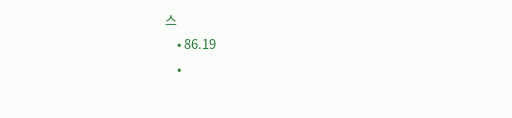스
    • 86.19
    •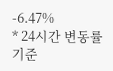-6.47%
* 24시간 변동률 기준